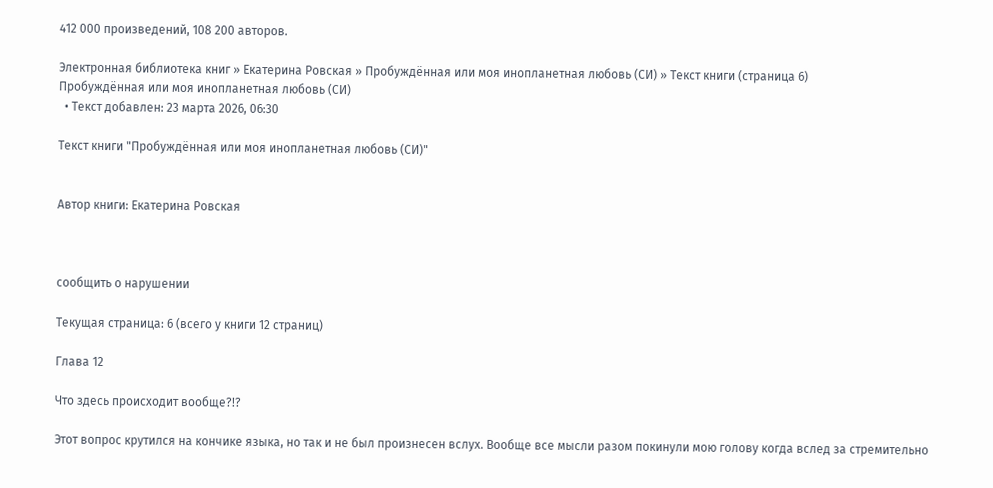412 000 произведений, 108 200 авторов.

Электронная библиотека книг » Екатерина Ровская » Пробуждённая или моя инопланетная любовь (СИ) » Текст книги (страница 6)
Пробуждённая или моя инопланетная любовь (СИ)
  • Текст добавлен: 23 марта 2026, 06:30

Текст книги "Пробуждённая или моя инопланетная любовь (СИ)"


Автор книги: Екатерина Ровская



сообщить о нарушении

Текущая страница: 6 (всего у книги 12 страниц)

Глава 12

Что здесь происходит вообще?!?

Этот вопрос крутился на кончике языка, но так и не был произнесен вслух. Вообще все мысли разом покинули мою голову когда вслед за стремительно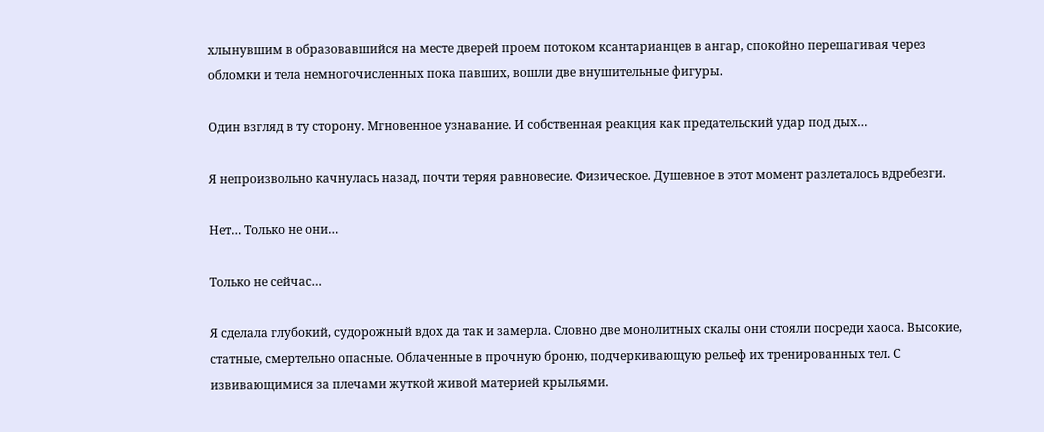хлынувшим в образовавшийся на месте дверей проем потоком ксантарианцев в ангар, спокойно перешагивая через обломки и тела немногочисленных пока павших, вошли две внушительные фигуры.

Один взгляд в ту сторону. Мгновенное узнавание. И собственная реакция как предательский удар под дых…

Я непроизвольно качнулась назад, почти теряя равновесие. Физическое. Душевное в этот момент разлеталось вдребезги.

Нет… Только не они…

Только не сейчас…

Я сделала глубокий, судорожный вдох да так и замерла. Словно две монолитных скалы они стояли посреди хаоса. Высокие, статные, смертельно опасные. Облаченные в прочную броню, подчеркивающую рельеф их тренированных тел. С извивающимися за плечами жуткой живой материей крыльями.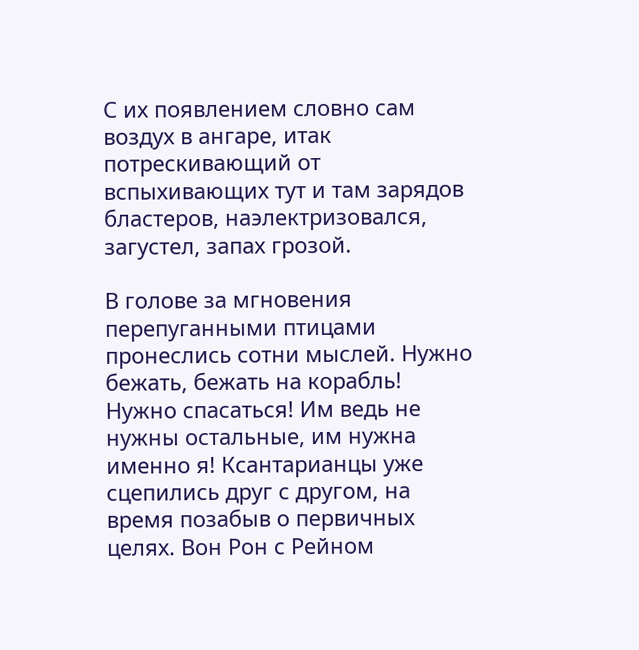С их появлением словно сам воздух в ангаре, итак потрескивающий от вспыхивающих тут и там зарядов бластеров, наэлектризовался, загустел, запах грозой.

В голове за мгновения перепуганными птицами пронеслись сотни мыслей. Нужно бежать, бежать на корабль! Нужно спасаться! Им ведь не нужны остальные, им нужна именно я! Ксантарианцы уже сцепились друг с другом, на время позабыв о первичных целях. Вон Рон с Рейном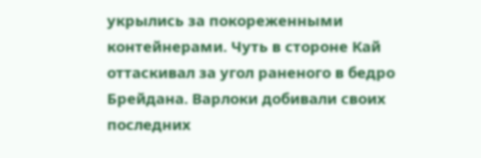укрылись за покореженными контейнерами. Чуть в стороне Кай оттаскивал за угол раненого в бедро Брейдана. Варлоки добивали своих последних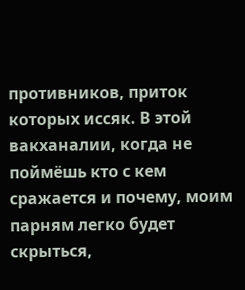противников, приток которых иссяк. В этой вакханалии, когда не поймёшь кто с кем сражается и почему, моим парням легко будет скрыться,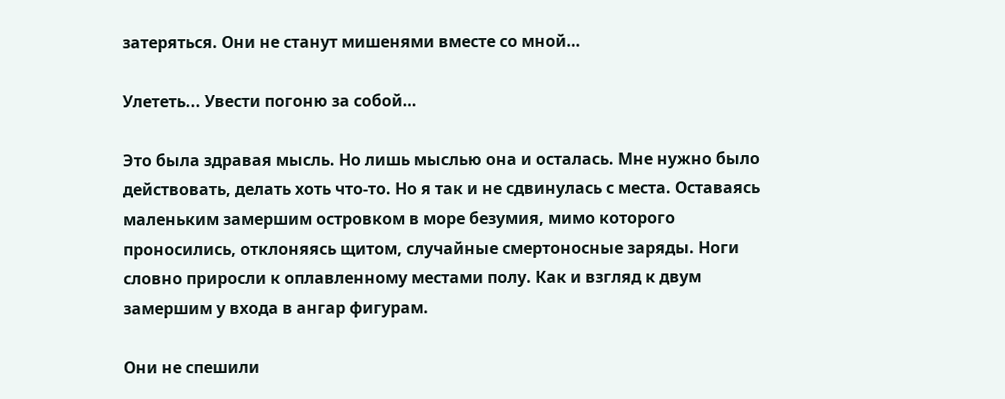затеряться. Они не станут мишенями вместе со мной…

Улететь... Увести погоню за собой…

Это была здравая мысль. Но лишь мыслью она и осталась. Мне нужно было действовать, делать хоть что-то. Но я так и не сдвинулась с места. Оставаясь маленьким замершим островком в море безумия, мимо которого проносились, отклоняясь щитом, случайные смертоносные заряды. Ноги словно приросли к оплавленному местами полу. Как и взгляд к двум замершим у входа в ангар фигурам.

Они не спешили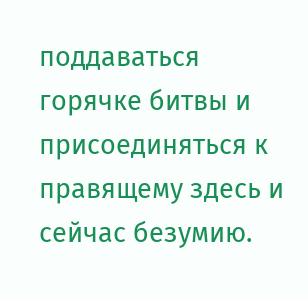поддаваться горячке битвы и присоединяться к правящему здесь и сейчас безумию.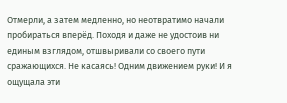Отмерли, а затем медленно, но неотвратимо начали пробираться вперёд. Походя и даже не удостоив ни единым взглядом, отшвыривали со своего пути сражающихся. Не касаясь! Одним движением руки! И я ощущала эти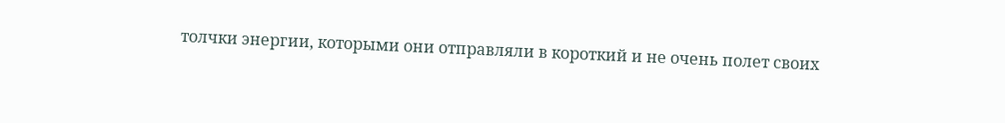толчки энергии, которыми они отправляли в короткий и не очень полет своих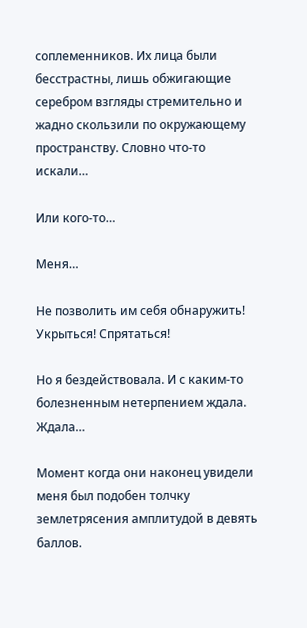соплеменников. Их лица были бесстрастны, лишь обжигающие серебром взгляды стремительно и жадно скользили по окружающему пространству. Словно что-то искали…

Или кого-то…

Меня…

Не позволить им себя обнаружить! Укрыться! Спрятаться!

Но я бездействовала. И с каким-то болезненным нетерпением ждала. Ждала…

Момент когда они наконец увидели меня был подобен толчку землетрясения амплитудой в девять баллов.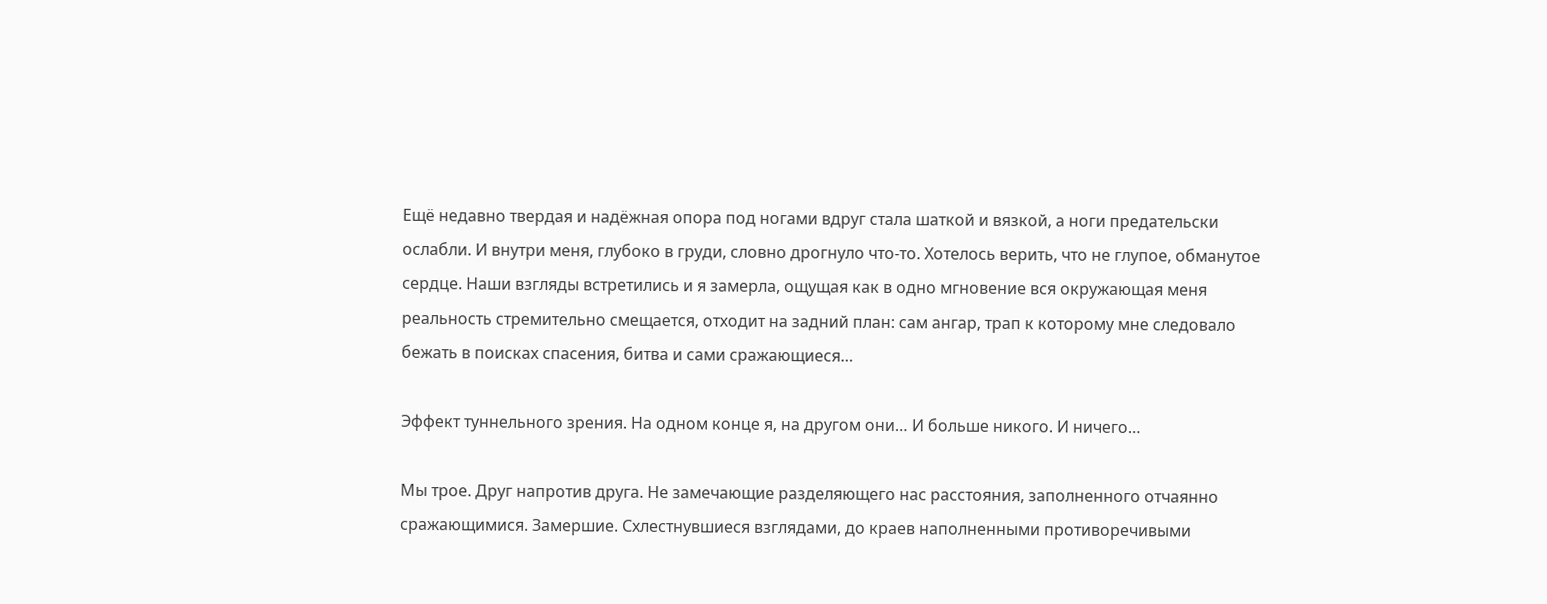Ещё недавно твердая и надёжная опора под ногами вдруг стала шаткой и вязкой, а ноги предательски ослабли. И внутри меня, глубоко в груди, словно дрогнуло что-то. Хотелось верить, что не глупое, обманутое сердце. Наши взгляды встретились и я замерла, ощущая как в одно мгновение вся окружающая меня реальность стремительно смещается, отходит на задний план: сам ангар, трап к которому мне следовало бежать в поисках спасения, битва и сами сражающиеся…

Эффект туннельного зрения. На одном конце я, на другом они… И больше никого. И ничего…

Мы трое. Друг напротив друга. Не замечающие разделяющего нас расстояния, заполненного отчаянно сражающимися. Замершие. Схлестнувшиеся взглядами, до краев наполненными противоречивыми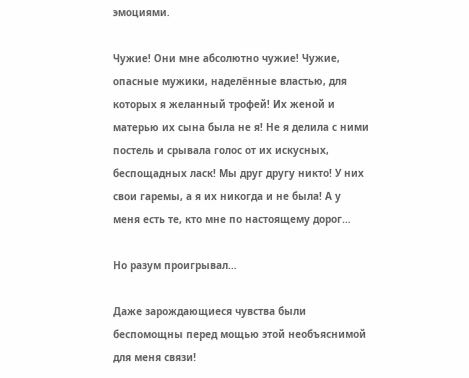эмоциями.

Чужие! Они мне абсолютно чужие! Чужие, опасные мужики, наделённые властью, для которых я желанный трофей! Их женой и матерью их сына была не я! Не я делила с ними постель и срывала голос от их искусных, беспощадных ласк! Мы друг другу никто! У них свои гаремы, а я их никогда и не была! А у меня есть те, кто мне по настоящему дорог…

Но разум проигрывал…

Даже зарождающиеся чувства были беспомощны перед мощью этой необъяснимой для меня связи!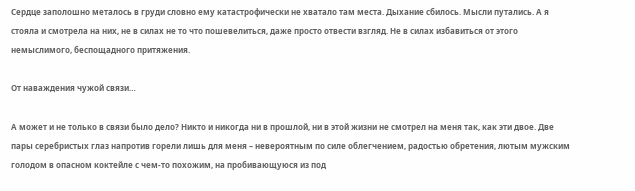Сердце заполошно металось в груди словно ему катастрофически не хватало там места. Дыхание сбилось. Мысли путались. А я стояла и смотрела на них, не в силах не то что пошевелиться, даже просто отвести взгляд. Не в силах избавиться от этого немыслимого, беспощадного притяжения.

От наваждения чужой связи…

А может и не только в связи было дело? Никто и никогда ни в прошлой, ни в этой жизни не смотрел на меня так, как эти двое. Две пары серебристых глаз напротив горели лишь для меня – невероятным по силе облегчением, радостью обретения, лютым мужским голодом в опасном коктейле с чем-то похожим, на пробивающуюся из под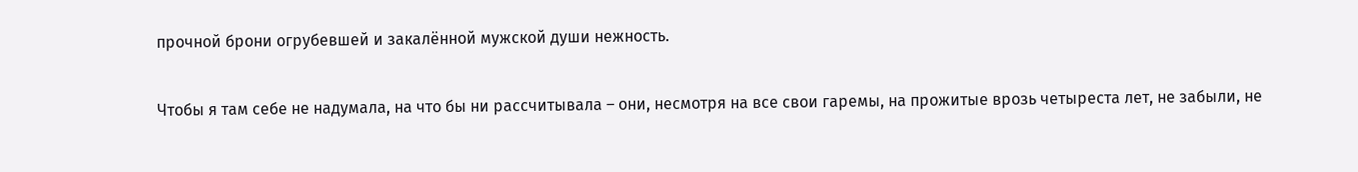прочной брони огрубевшей и закалённой мужской души нежность.

Чтобы я там себе не надумала, на что бы ни рассчитывала – они, несмотря на все свои гаремы, на прожитые врозь четыреста лет, не забыли, не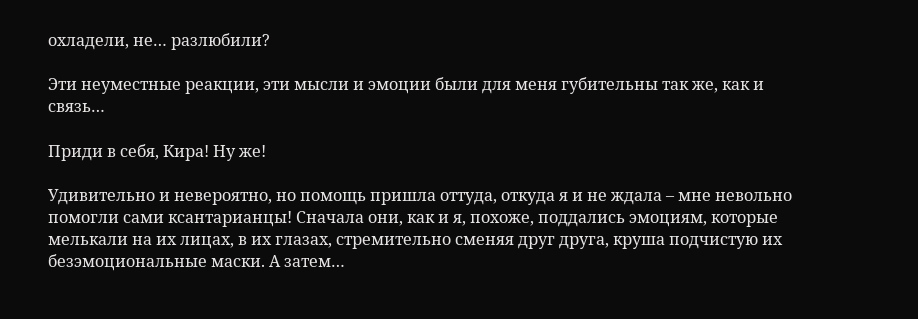охладели, не… разлюбили?

Эти неуместные реакции, эти мысли и эмоции были для меня губительны так же, как и связь…

Приди в себя, Кира! Ну же!

Удивительно и невероятно, но помощь пришла оттуда, откуда я и не ждала – мне невольно помогли сами ксантарианцы! Сначала они, как и я, похоже, поддались эмоциям, которые мелькали на их лицах, в их глазах, стремительно сменяя друг друга, круша подчистую их безэмоциональные маски. А затем…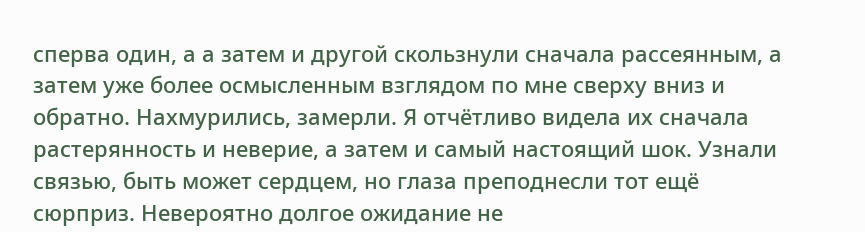сперва один, а а затем и другой скользнули сначала рассеянным, а затем уже более осмысленным взглядом по мне сверху вниз и обратно. Нахмурились, замерли. Я отчётливо видела их сначала растерянность и неверие, а затем и самый настоящий шок. Узнали связью, быть может сердцем, но глаза преподнесли тот ещё сюрприз. Невероятно долгое ожидание не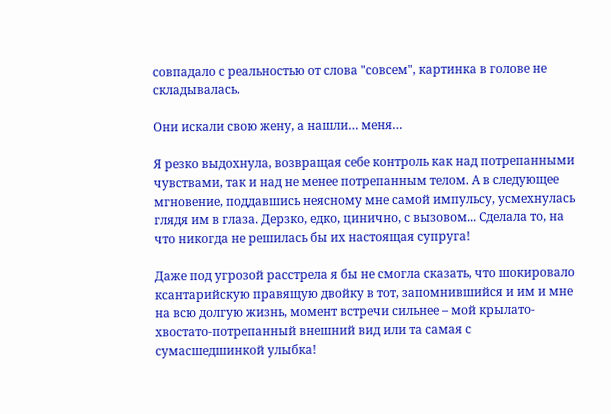совпадало с реальностью от слова "совсем", картинка в голове не складывалась.

Они искали свою жену, а нашли… меня…

Я резко выдохнула, возвращая себе контроль как над потрепанными чувствами, так и над не менее потрепанным телом. А в следующее мгновение, поддавшись неясному мне самой импульсу, усмехнулась глядя им в глаза. Дерзко, едко, цинично, с вызовом... Сделала то, на что никогда не решилась бы их настоящая супруга!

Даже под угрозой расстрела я бы не смогла сказать, что шокировало ксантарийскую правящую двойку в тот, запомнившийся и им и мне на всю долгую жизнь, момент встречи сильнее – мой крылато-хвостато-потрепанный внешний вид или та самая с сумасшедшинкой улыбка!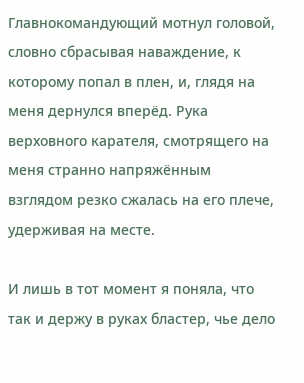Главнокомандующий мотнул головой, словно сбрасывая наваждение, к которому попал в плен, и, глядя на меня дернулся вперёд. Рука верховного карателя, смотрящего на меня странно напряжённым взглядом резко сжалась на его плече, удерживая на месте.

И лишь в тот момент я поняла, что так и держу в руках бластер, чье дело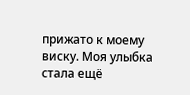прижато к моему виску. Моя улыбка стала ещё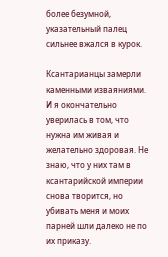более безумной, указательный палец сильнее вжался в курок.

Ксантарианцы замерли каменными изваяниями. И я окончательно уверилась в том, что нужна им живая и желательно здоровая. Не знаю, что у них там в ксантарийской империи снова творится, но убивать меня и моих парней шли далеко не по их приказу.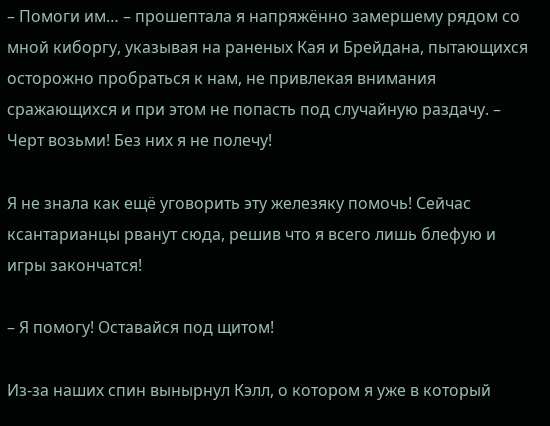– Помоги им… – прошептала я напряжённо замершему рядом со мной киборгу, указывая на раненых Кая и Брейдана, пытающихся осторожно пробраться к нам, не привлекая внимания сражающихся и при этом не попасть под случайную раздачу. – Черт возьми! Без них я не полечу!

Я не знала как ещё уговорить эту железяку помочь! Сейчас ксантарианцы рванут сюда, решив что я всего лишь блефую и игры закончатся!

– Я помогу! Оставайся под щитом!

Из-за наших спин вынырнул Кэлл, о котором я уже в который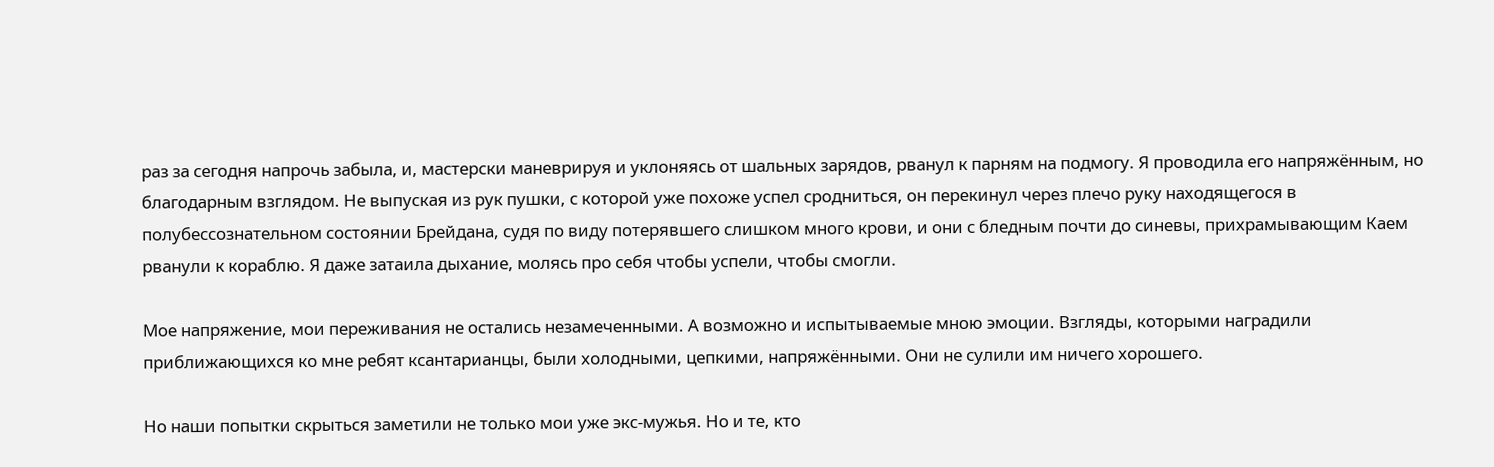раз за сегодня напрочь забыла, и, мастерски маневрируя и уклоняясь от шальных зарядов, рванул к парням на подмогу. Я проводила его напряжённым, но благодарным взглядом. Не выпуская из рук пушки, с которой уже похоже успел сродниться, он перекинул через плечо руку находящегося в полубессознательном состоянии Брейдана, судя по виду потерявшего слишком много крови, и они с бледным почти до синевы, прихрамывающим Каем рванули к кораблю. Я даже затаила дыхание, молясь про себя чтобы успели, чтобы смогли.

Мое напряжение, мои переживания не остались незамеченными. А возможно и испытываемые мною эмоции. Взгляды, которыми наградили приближающихся ко мне ребят ксантарианцы, были холодными, цепкими, напряжёнными. Они не сулили им ничего хорошего.

Но наши попытки скрыться заметили не только мои уже экс-мужья. Но и те, кто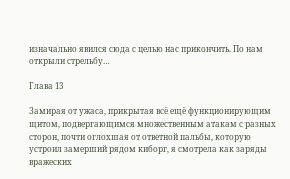изначально явился сюда с целью нас прикончить. По нам открыли стрельбу…

Глава 13

Замирая от ужаса, прикрытая всё ещё функционирующим щитом, подвергающимся множественным атакам с разных сторон, почти оглохшая от ответной пальбы, которую устроил замерший рядом киборг, я смотрела как заряды вражеских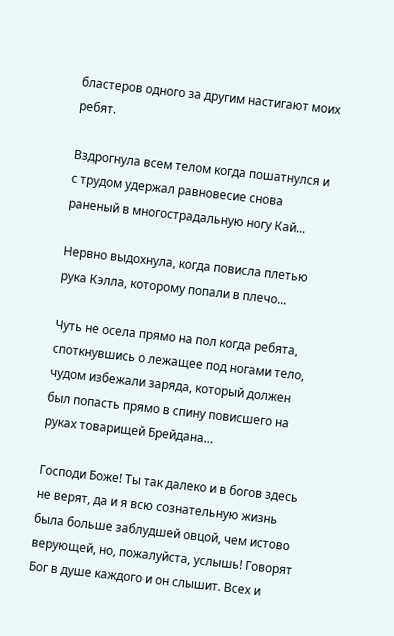бластеров одного за другим настигают моих ребят.

Вздрогнула всем телом когда пошатнулся и с трудом удержал равновесие снова раненый в многострадальную ногу Кай...

Нервно выдохнула, когда повисла плетью рука Кэлла, которому попали в плечо...

Чуть не осела прямо на пол когда ребята, споткнувшись о лежащее под ногами тело, чудом избежали заряда, который должен был попасть прямо в спину повисшего на руках товарищей Брейдана…

Господи Боже! Ты так далеко и в богов здесь не верят, да и я всю сознательную жизнь была больше заблудшей овцой, чем истово верующей, но, пожалуйста, услышь! Говорят Бог в душе каждого и он слышит. Всех и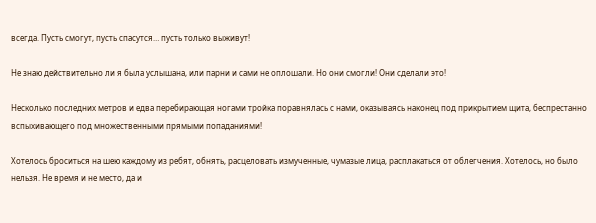всегда. Пусть смогут, пусть спасутся… пусть только выживут!

Не знаю действительно ли я была услышана, или парни и сами не оплошали. Но они смогли! Они сделали это!

Несколько последних метров и едва перебирающая ногами тройка поравнялась с нами, оказываясь наконец под прикрытием щита, беспрестанно вспыхивающего под множественными прямыми попаданиями!

Хотелось броситься на шею каждому из ребят, обнять, расцеловать измученные, чумазые лица, расплакаться от облегчения. Хотелось, но было нельзя. Не время и не место, да и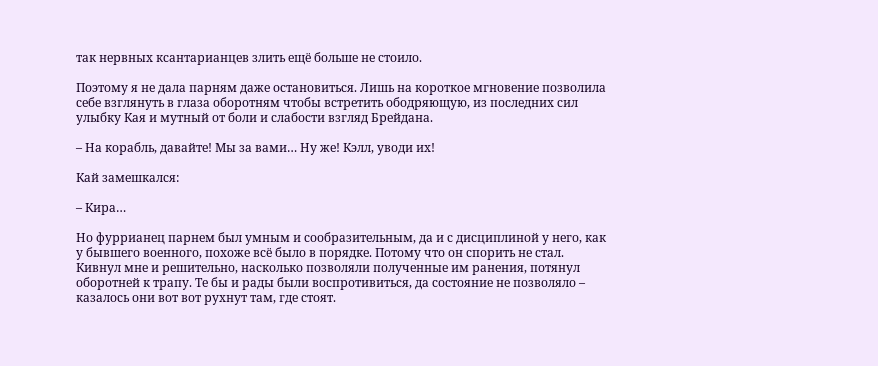так нервных ксантарианцев злить ещё больше не стоило.

Поэтому я не дала парням даже остановиться. Лишь на короткое мгновение позволила себе взглянуть в глаза оборотням чтобы встретить ободряющую, из последних сил улыбку Кая и мутный от боли и слабости взгляд Брейдана.

– На корабль, давайте! Мы за вами… Ну же! Кэлл, уводи их!

Кай замешкался:

– Кира…

Но фуррианец парнем был умным и сообразительным, да и с дисциплиной у него, как у бывшего военного, похоже всё было в порядке. Потому что он спорить не стал. Кивнул мне и решительно, насколько позволяли полученные им ранения, потянул оборотней к трапу. Те бы и рады были воспротивиться, да состояние не позволяло – казалось они вот вот рухнут там, где стоят.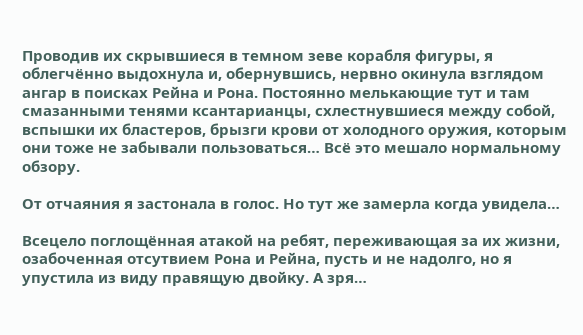Проводив их скрывшиеся в темном зеве корабля фигуры, я облегчённо выдохнула и, обернувшись, нервно окинула взглядом ангар в поисках Рейна и Рона. Постоянно мелькающие тут и там смазанными тенями ксантарианцы, схлестнувшиеся между собой, вспышки их бластеров, брызги крови от холодного оружия, которым они тоже не забывали пользоваться… Всё это мешало нормальному обзору.

От отчаяния я застонала в голос. Но тут же замерла когда увидела…

Всецело поглощённая атакой на ребят, переживающая за их жизни, озабоченная отсутвием Рона и Рейна, пусть и не надолго, но я упустила из виду правящую двойку. А зря…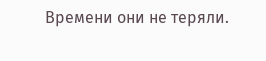Времени они не теряли.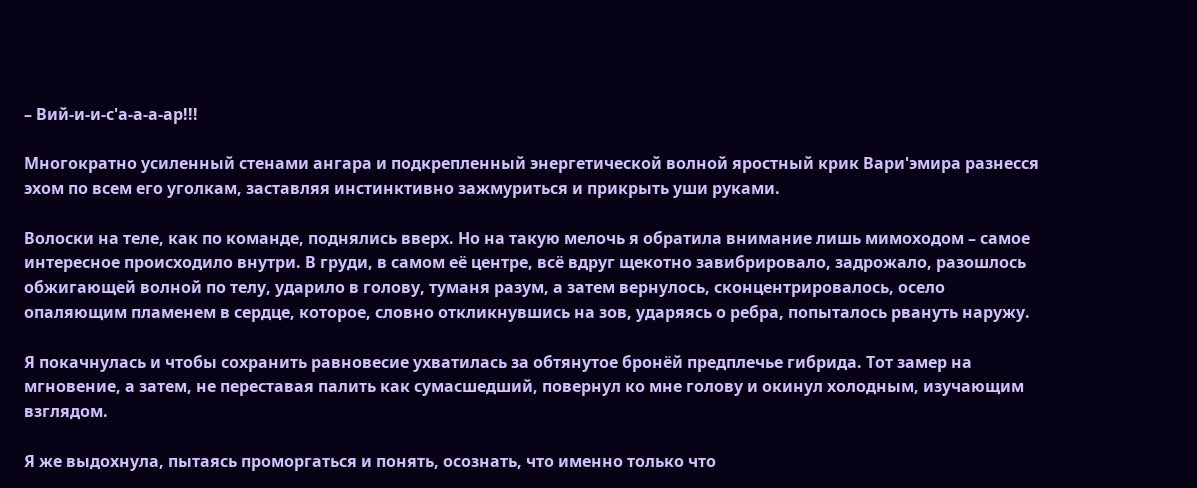– Вий-и-и-с'а-а-а-ар!!!

Многократно усиленный стенами ангара и подкрепленный энергетической волной яростный крик Вари'эмира разнесся эхом по всем его уголкам, заставляя инстинктивно зажмуриться и прикрыть уши руками.

Волоски на теле, как по команде, поднялись вверх. Но на такую мелочь я обратила внимание лишь мимоходом – самое интересное происходило внутри. В груди, в самом её центре, всё вдруг щекотно завибрировало, задрожало, разошлось обжигающей волной по телу, ударило в голову, туманя разум, а затем вернулось, сконцентрировалось, осело опаляющим пламенем в сердце, которое, словно откликнувшись на зов, ударяясь о ребра, попыталось рвануть наружу.

Я покачнулась и чтобы сохранить равновесие ухватилась за обтянутое бронёй предплечье гибрида. Тот замер на мгновение, а затем, не переставая палить как сумасшедший, повернул ко мне голову и окинул холодным, изучающим взглядом.

Я же выдохнула, пытаясь проморгаться и понять, осознать, что именно только что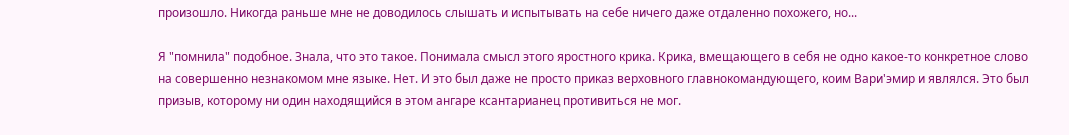произошло. Никогда раньше мне не доводилось слышать и испытывать на себе ничего даже отдаленно похожего, но...

Я "помнила" подобное. Знала, что это такое. Понимала смысл этого яростного крика. Крика, вмещающего в себя не одно какое-то конкретное слово на совершенно незнакомом мне языке. Нет. И это был даже не просто приказ верховного главнокомандующего, коим Вари'эмир и являлся. Это был призыв, которому ни один находящийся в этом ангаре ксантарианец противиться не мог.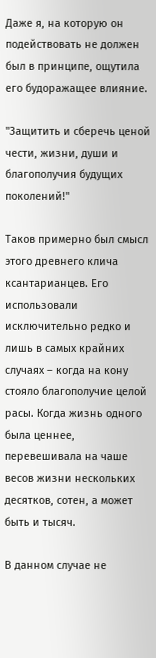Даже я, на которую он подействовать не должен был в принципе, ощутила его будоражащее влияние.

"Защитить и сберечь ценой чести, жизни, души и благополучия будущих поколений!"

Таков примерно был смысл этого древнего клича ксантарианцев. Его использовали исключительно редко и лишь в самых крайних случаях – когда на кону стояло благополучие целой расы. Когда жизнь одного была ценнее, перевешивала на чаше весов жизни нескольких десятков, сотен, а может быть и тысяч.

В данном случае не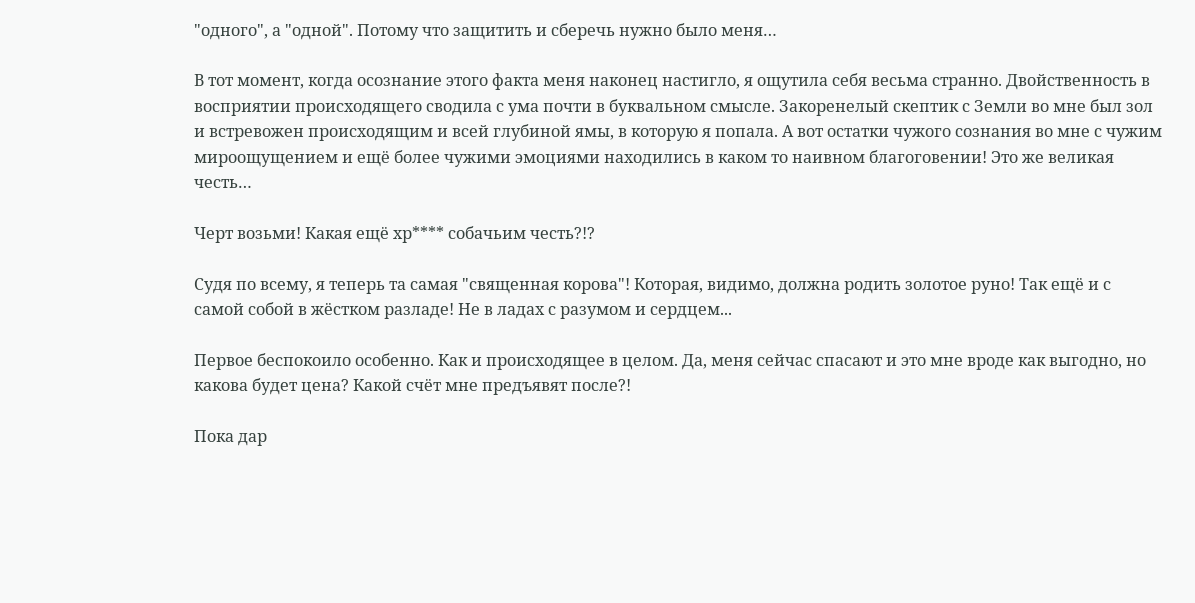"одного", а "одной". Потому что защитить и сберечь нужно было меня…

В тот момент, когда осознание этого факта меня наконец настигло, я ощутила себя весьма странно. Двойственность в восприятии происходящего сводила с ума почти в буквальном смысле. Закоренелый скептик с Земли во мне был зол и встревожен происходящим и всей глубиной ямы, в которую я попала. А вот остатки чужого сознания во мне с чужим мироощущением и ещё более чужими эмоциями находились в каком то наивном благоговении! Это же великая честь…

Черт возьми! Какая ещё хр**** собачьим честь?!?

Судя по всему, я теперь та самая "священная корова"! Которая, видимо, должна родить золотое руно! Так ещё и с самой собой в жёстком разладе! Не в ладах с разумом и сердцем...

Первое беспокоило особенно. Как и происходящее в целом. Да, меня сейчас спасают и это мне вроде как выгодно, но какова будет цена? Какой счёт мне предъявят после?!

Пока дар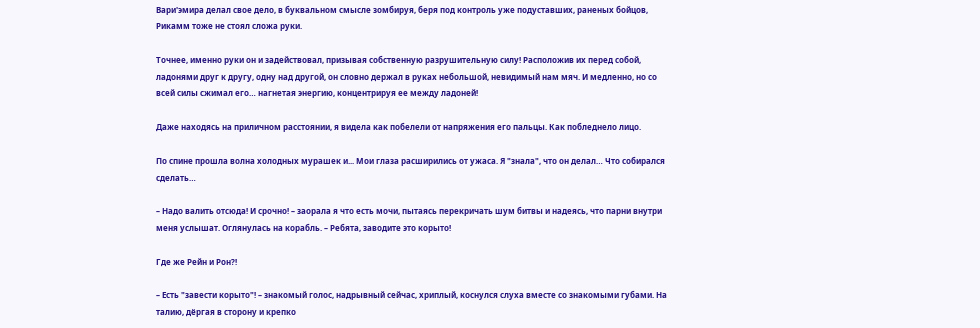Вари'эмира делал свое дело, в буквальном смысле зомбируя, беря под контроль уже подуставших, раненых бойцов, Рикамм тоже не стоял сложа руки.

Точнее, именно руки он и задействовал, призывая собственную разрушительную силу! Расположив их перед собой, ладонями друг к другу, одну над другой, он словно держал в руках небольшой, невидимый нам мяч. И медленно, но со всей силы сжимал его… нагнетая энергию, концентрируя ее между ладоней!

Даже находясь на приличном расстоянии, я видела как побелели от напряжения его пальцы. Как побледнело лицо.

По спине прошла волна холодных мурашек и... Мои глаза расширились от ужаса. Я "знала", что он делал… Что собирался сделать…

– Надо валить отсюда! И срочно! – заорала я что есть мочи, пытаясь перекричать шум битвы и надеясь, что парни внутри меня услышат. Оглянулась на корабль. – Ребята, заводите это корыто!

Где же Рейн и Рон?!

– Есть "завести корыто"! – знакомый голос, надрывный сейчас, хриплый, коснулся слуха вместе со знакомыми губами. На талию, дёргая в сторону и крепко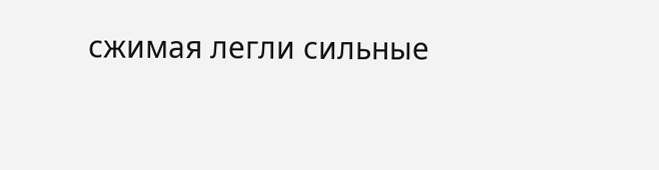сжимая легли сильные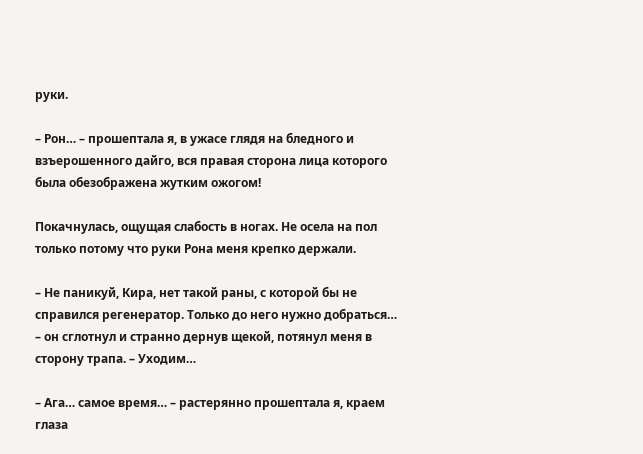руки.

– Рон… – прошептала я, в ужасе глядя на бледного и взъерошенного дайго, вся правая сторона лица которого была обезображена жутким ожогом!

Покачнулась, ощущая слабость в ногах. Не осела на пол только потому что руки Рона меня крепко держали.

– Не паникуй, Кира, нет такой раны, с которой бы не справился регенератор. Только до него нужно добраться… – он сглотнул и странно дернув щекой, потянул меня в сторону трапа. – Уходим…

– Ага… самое время… – растерянно прошептала я, краем глаза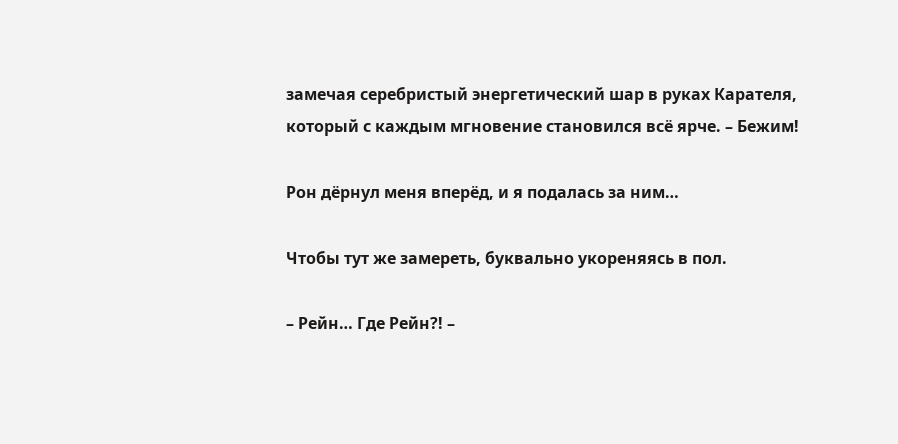замечая серебристый энергетический шар в руках Карателя, который с каждым мгновение становился всё ярче. – Бежим!

Рон дёрнул меня вперёд, и я подалась за ним…

Чтобы тут же замереть, буквально укореняясь в пол.

– Рейн… Где Рейн?! –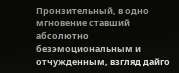Пронзительный, в одно мгновение ставший абсолютно безэмоциональным и отчужденным, взгляд дайго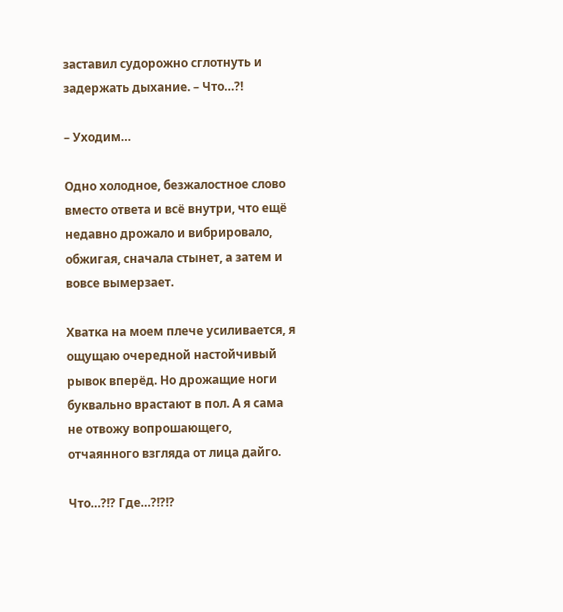заставил судорожно сглотнуть и задержать дыхание. – Что…?!

– Уходим…

Одно холодное, безжалостное слово вместо ответа и всё внутри, что ещё недавно дрожало и вибрировало, обжигая, сначала стынет, а затем и вовсе вымерзает.

Хватка на моем плече усиливается, я ощущаю очередной настойчивый рывок вперёд. Но дрожащие ноги буквально врастают в пол. А я сама не отвожу вопрошающего, отчаянного взгляда от лица дайго.

Что…?!? Где…?!?!?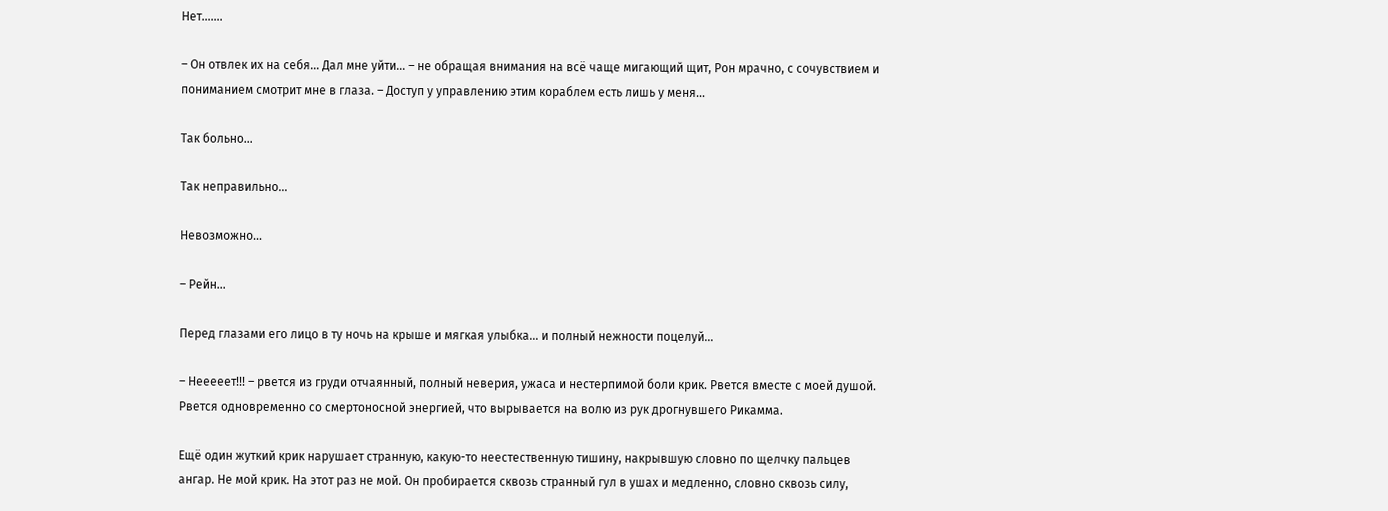Нет…….

– Он отвлек их на себя… Дал мне уйти… – не обращая внимания на всё чаще мигающий щит, Рон мрачно, с сочувствием и пониманием смотрит мне в глаза. – Доступ у управлению этим кораблем есть лишь у меня…

Так больно…

Так неправильно…

Невозможно…

– Рейн...

Перед глазами его лицо в ту ночь на крыше и мягкая улыбка… и полный нежности поцелуй…

– Нееееет!!! – рвется из груди отчаянный, полный неверия, ужаса и нестерпимой боли крик. Рвется вместе с моей душой. Рвется одновременно со смертоносной энергией, что вырывается на волю из рук дрогнувшего Рикамма.

Ещё один жуткий крик нарушает странную, какую-то неестественную тишину, накрывшую словно по щелчку пальцев ангар. Не мой крик. На этот раз не мой. Он пробирается сквозь странный гул в ушах и медленно, словно сквозь силу,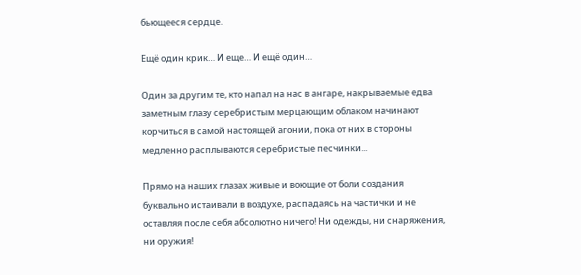бьющееся сердце.

Ещё один крик… И еще… И ещё один…

Один за другим те, кто напал на нас в ангаре, накрываемые едва заметным глазу серебристым мерцающим облаком начинают корчиться в самой настоящей агонии, пока от них в стороны медленно расплываются серебристые песчинки...

Прямо на наших глазах живые и воющие от боли создания буквально истаивали в воздухе, распадаясь на частички и не оставляя после себя абсолютно ничего! Ни одежды, ни снаряжения, ни оружия!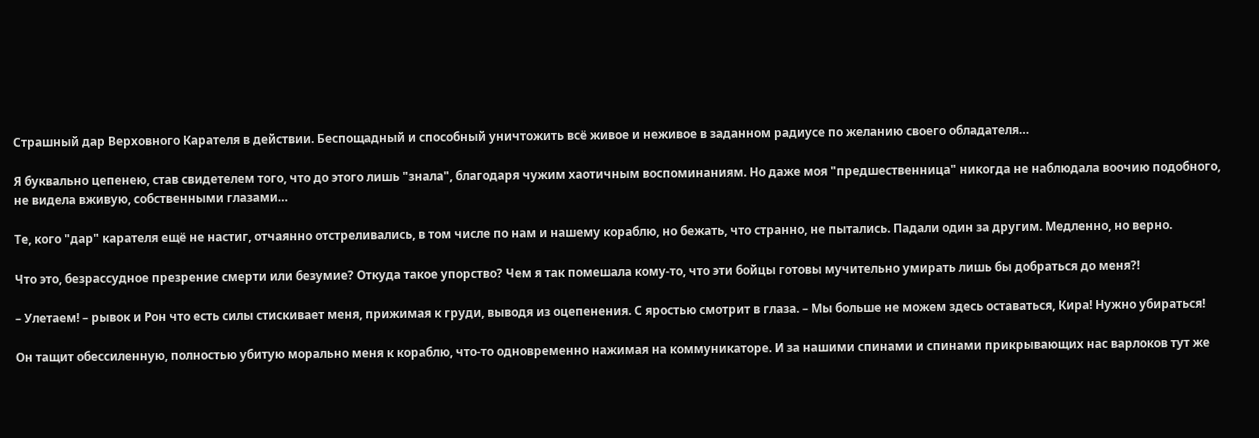Страшный дар Верховного Карателя в действии. Беспощадный и способный уничтожить всё живое и неживое в заданном радиусе по желанию своего обладателя…

Я буквально цепенею, став свидетелем того, что до этого лишь "знала", благодаря чужим хаотичным воспоминаниям. Но даже моя "предшественница" никогда не наблюдала воочию подобного, не видела вживую, собственными глазами…

Те, кого "дар" карателя ещё не настиг, отчаянно отстреливались, в том числе по нам и нашему кораблю, но бежать, что странно, не пытались. Падали один за другим. Медленно, но верно.

Что это, безрассудное презрение смерти или безумие? Откуда такое упорство? Чем я так помешала кому-то, что эти бойцы готовы мучительно умирать лишь бы добраться до меня?!

– Улетаем! – рывок и Рон что есть силы стискивает меня, прижимая к груди, выводя из оцепенения. С яростью смотрит в глаза. – Мы больше не можем здесь оставаться, Кира! Нужно убираться!

Он тащит обессиленную, полностью убитую морально меня к кораблю, что-то одновременно нажимая на коммуникаторе. И за нашими спинами и спинами прикрывающих нас варлоков тут же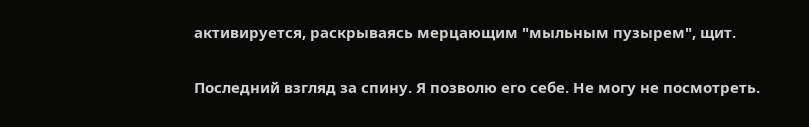активируется, раскрываясь мерцающим "мыльным пузырем", щит.

Последний взгляд за спину. Я позволю его себе. Не могу не посмотреть.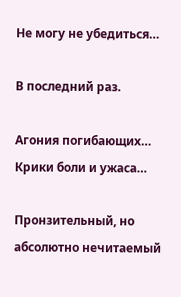Не могу не убедиться…

В последний раз.

Агония погибающих… Крики боли и ужаса…

Пронзительный, но абсолютно нечитаемый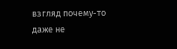взгляд почему-то даже не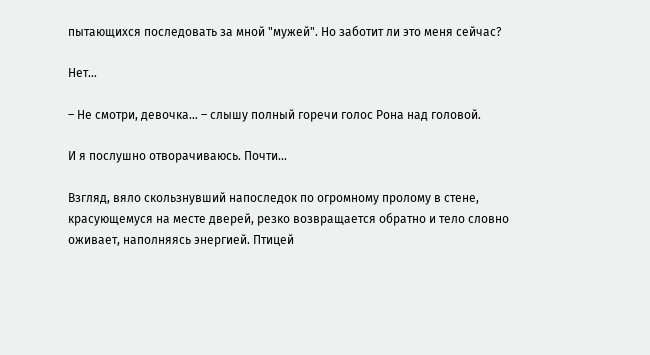пытающихся последовать за мной "мужей". Но заботит ли это меня сейчас?

Нет…

– Не смотри, девочка… – слышу полный горечи голос Рона над головой.

И я послушно отворачиваюсь. Почти…

Взгляд, вяло скользнувший напоследок по огромному пролому в стене, красующемуся на месте дверей, резко возвращается обратно и тело словно оживает, наполняясь энергией. Птицей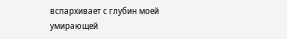вспархивает с глубин моей умирающей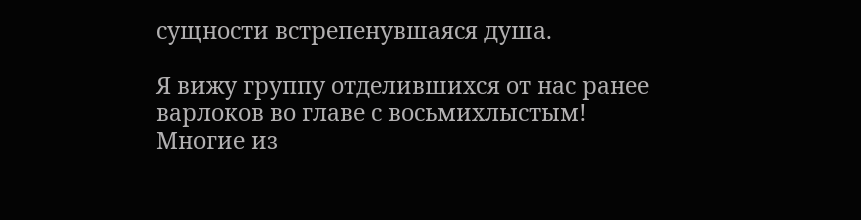сущности встрепенувшаяся душа.

Я вижу группу отделившихся от нас ранее варлоков во главе с восьмихлыстым! Многие из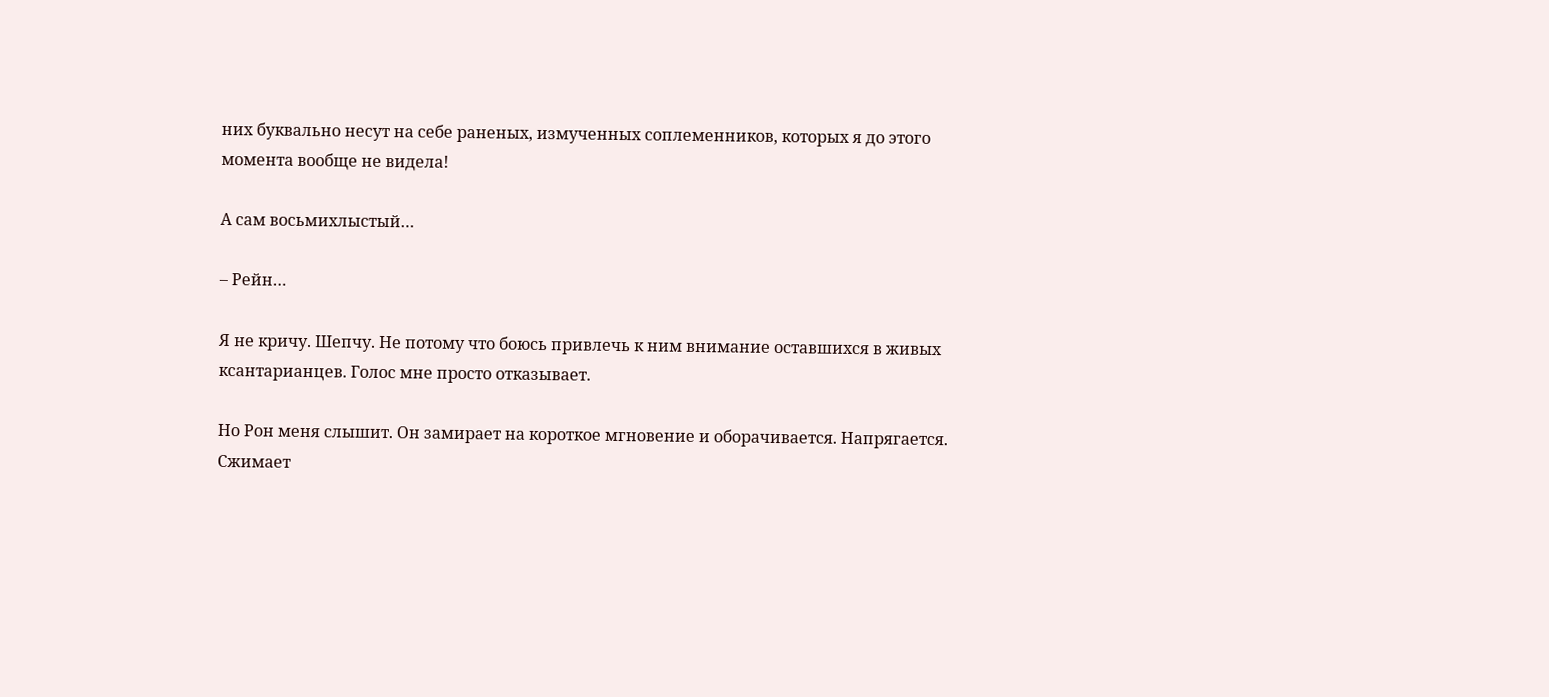них буквально несут на себе раненых, измученных соплеменников, которых я до этого момента вообще не видела!

А сам восьмихлыстый…

– Рейн…

Я не кричу. Шепчу. Не потому что боюсь привлечь к ним внимание оставшихся в живых ксантарианцев. Голос мне просто отказывает.

Но Рон меня слышит. Он замирает на короткое мгновение и оборачивается. Напрягается. Сжимает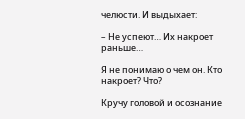челюсти. И выдыхает:

– Не успеют… Их накроет раньше…

Я не понимаю о чем он. Кто накроет? Что?

Кручу головой и осознание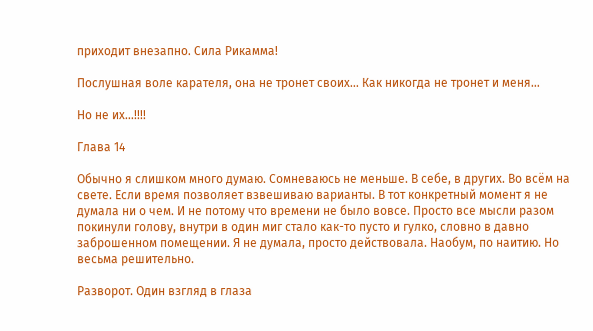приходит внезапно. Сила Рикамма!

Послушная воле карателя, она не тронет своих... Как никогда не тронет и меня…

Но не их…!!!!

Глава 14

Обычно я слишком много думаю. Сомневаюсь не меньше. В себе, в других. Во всём на свете. Если время позволяет взвешиваю варианты. В тот конкретный момент я не думала ни о чем. И не потому что времени не было вовсе. Просто все мысли разом покинули голову, внутри в один миг стало как-то пусто и гулко, словно в давно заброшенном помещении. Я не думала, просто действовала. Наобум, по наитию. Но весьма решительно.

Разворот. Один взгляд в глаза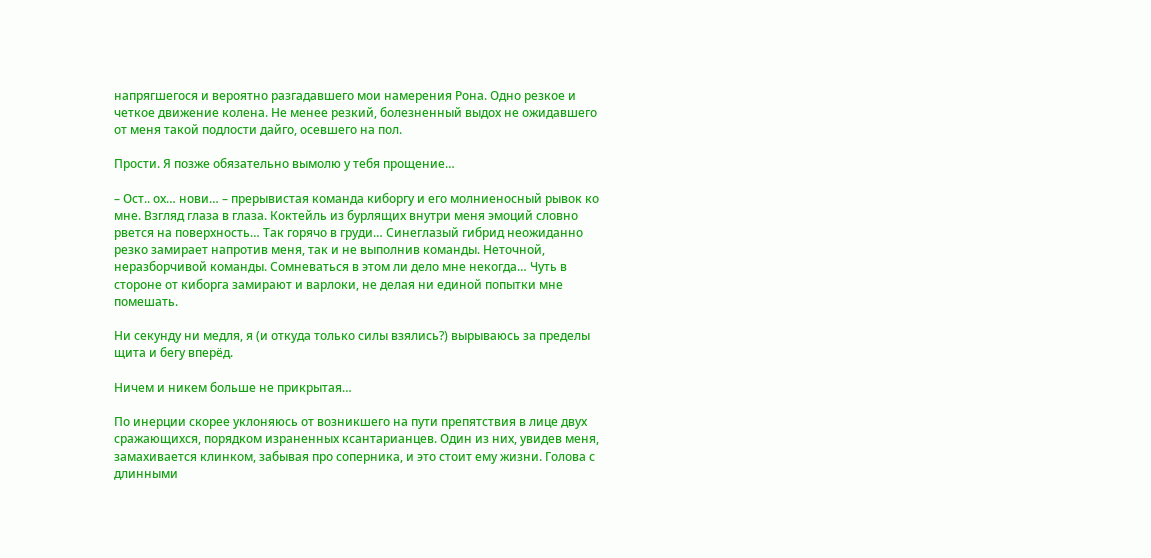напрягшегося и вероятно разгадавшего мои намерения Рона. Одно резкое и четкое движение колена. Не менее резкий, болезненный выдох не ожидавшего от меня такой подлости дайго, осевшего на пол.

Прости. Я позже обязательно вымолю у тебя прощение…

– Ост.. ох… нови… – прерывистая команда киборгу и его молниеносный рывок ко мне. Взгляд глаза в глаза. Коктейль из бурлящих внутри меня эмоций словно рвется на поверхность… Так горячо в груди… Синеглазый гибрид неожиданно резко замирает напротив меня, так и не выполнив команды. Неточной, неразборчивой команды. Сомневаться в этом ли дело мне некогда… Чуть в стороне от киборга замирают и варлоки, не делая ни единой попытки мне помешать.

Ни секунду ни медля, я (и откуда только силы взялись?) вырываюсь за пределы щита и бегу вперёд.

Ничем и никем больше не прикрытая…

По инерции скорее уклоняюсь от возникшего на пути препятствия в лице двух сражающихся, порядком израненных ксантарианцев. Один из них, увидев меня, замахивается клинком, забывая про соперника, и это стоит ему жизни. Голова с длинными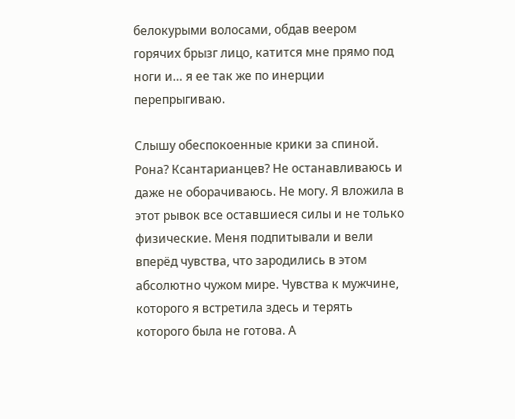белокурыми волосами, обдав веером горячих брызг лицо, катится мне прямо под ноги и… я ее так же по инерции перепрыгиваю.

Слышу обеспокоенные крики за спиной. Рона? Ксантарианцев? Не останавливаюсь и даже не оборачиваюсь. Не могу. Я вложила в этот рывок все оставшиеся силы и не только физические. Меня подпитывали и вели вперёд чувства, что зародились в этом абсолютно чужом мире. Чувства к мужчине, которого я встретила здесь и терять которого была не готова. А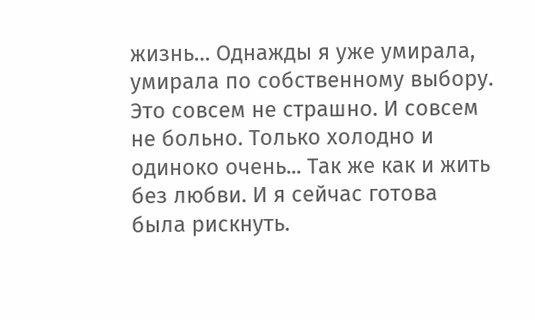жизнь… Однажды я уже умирала, умирала по собственному выбору. Это совсем не страшно. И совсем не больно. Только холодно и одиноко очень... Так же как и жить без любви. И я сейчас готова была рискнуть.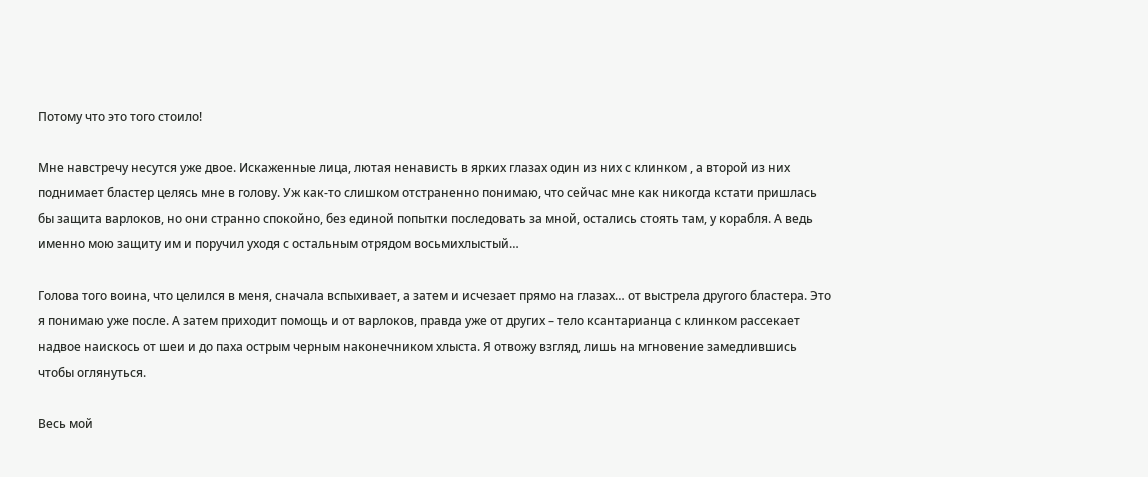Потому что это того стоило!

Мне навстречу несутся уже двое. Искаженные лица, лютая ненависть в ярких глазах один из них с клинком , а второй из них поднимает бластер целясь мне в голову. Уж как-то слишком отстраненно понимаю, что сейчас мне как никогда кстати пришлась бы защита варлоков, но они странно спокойно, без единой попытки последовать за мной, остались стоять там, у корабля. А ведь именно мою защиту им и поручил уходя с остальным отрядом восьмихлыстый…

Голова того воина, что целился в меня, сначала вспыхивает, а затем и исчезает прямо на глазах… от выстрела другого бластера. Это я понимаю уже после. А затем приходит помощь и от варлоков, правда уже от других – тело ксантарианца с клинком рассекает надвое наискось от шеи и до паха острым черным наконечником хлыста. Я отвожу взгляд, лишь на мгновение замедлившись чтобы оглянуться.

Весь мой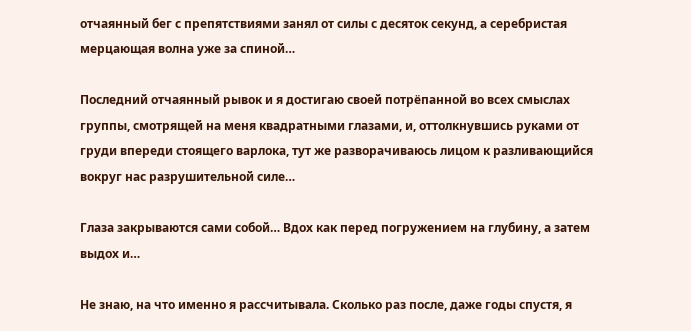отчаянный бег с препятствиями занял от силы с десяток секунд, а серебристая мерцающая волна уже за спиной…

Последний отчаянный рывок и я достигаю своей потрёпанной во всех смыслах группы, смотрящей на меня квадратными глазами, и, оттолкнувшись руками от груди впереди стоящего варлока, тут же разворачиваюсь лицом к разливающийся вокруг нас разрушительной силе…

Глаза закрываются сами собой… Вдох как перед погружением на глубину, а затем выдох и…

Не знаю, на что именно я рассчитывала. Сколько раз после, даже годы спустя, я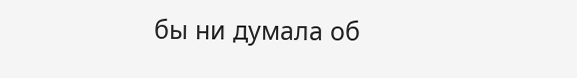бы ни думала об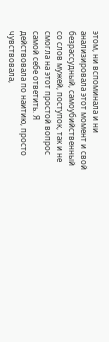этом, ни вспоминала и ни анализировала этот момент и свой безрассудный, самоубийственный со слов мужей, поступок, так и не смогла на этот простой вопрос самой себе ответить. Я действовала по наитию, просто чувствовала,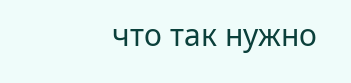что так нужно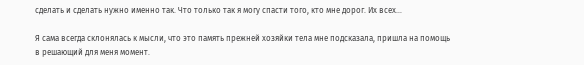сделать и сделать нужно именно так. Что только так я могу спасти того, кто мне дорог. Их всех…

Я сама всегда склонялась к мысли, что это память прежней хозяйки тела мне подсказала, пришла на помощь в решающий для меня момент.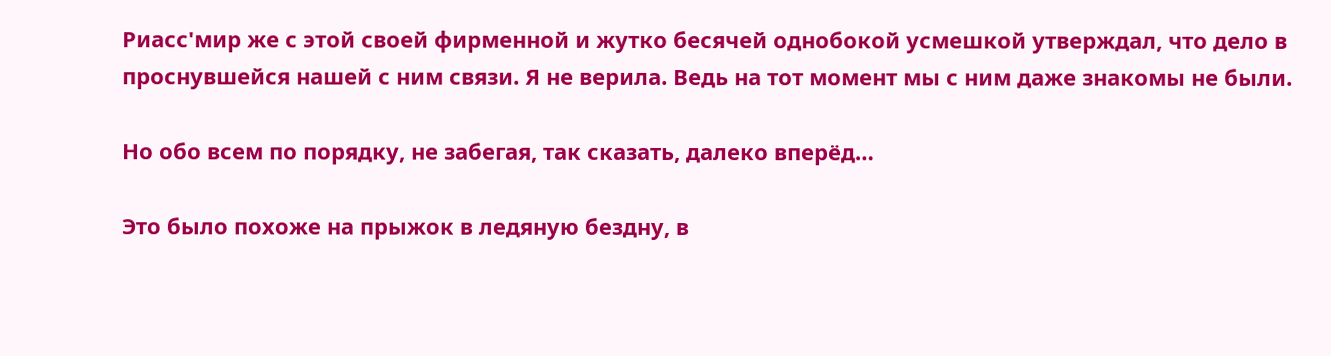Риасс'мир же с этой своей фирменной и жутко бесячей однобокой усмешкой утверждал, что дело в проснувшейся нашей с ним связи. Я не верила. Ведь на тот момент мы с ним даже знакомы не были.

Но обо всем по порядку, не забегая, так сказать, далеко вперёд…

Это было похоже на прыжок в ледяную бездну, в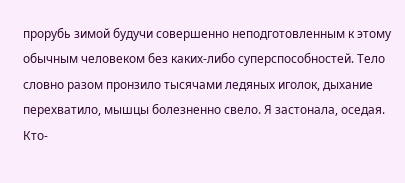прорубь зимой будучи совершенно неподготовленным к этому обычным человеком без каких-либо суперспособностей. Тело словно разом пронзило тысячами ледяных иголок, дыхание перехватило, мышцы болезненно свело. Я застонала, оседая. Кто-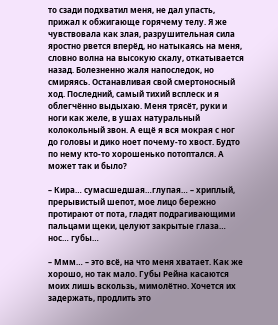то сзади подхватил меня, не дал упасть, прижал к обжигающе горячему телу. Я же чувствовала как злая, разрушительная сила яростно рвется вперёд, но натыкаясь на меня, словно волна на высокую скалу, откатывается назад. Болезненно жаля напоследок, но смиряясь. Останавливая свой смертоносный ход. Последний, самый тихий всплеск и я облегчённо выдыхаю. Меня трясёт, руки и ноги как желе, в ушах натуральный колокольный звон. А ещё я вся мокрая с ног до головы и дико ноет почему-то хвост. Будто по нему кто-то хорошенько потоптался. А может так и было?

– Кира… сумасшедшая…глупая… – хриплый, прерывистый шепот, мое лицо бережно протирают от пота, гладят подрагивающими пальцами щеки, целуют закрытые глаза… нос… губы…

– Ммм… – это всё, на что меня хватает. Как же хорошо, но так мало. Губы Рейна касаются моих лишь вскользь, мимолётно. Хочется их задержать, продлить это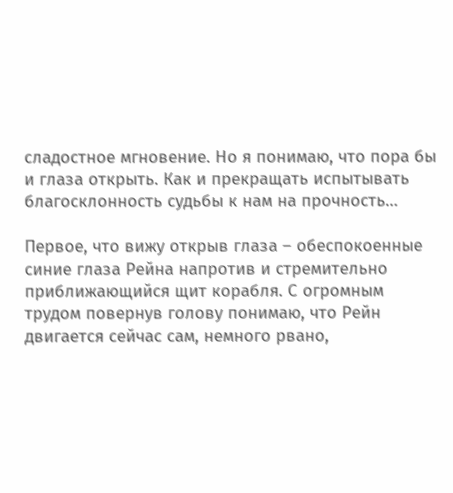сладостное мгновение. Но я понимаю, что пора бы и глаза открыть. Как и прекращать испытывать благосклонность судьбы к нам на прочность…

Первое, что вижу открыв глаза – обеспокоенные синие глаза Рейна напротив и стремительно приближающийся щит корабля. С огромным трудом повернув голову понимаю, что Рейн двигается сейчас сам, немного рвано,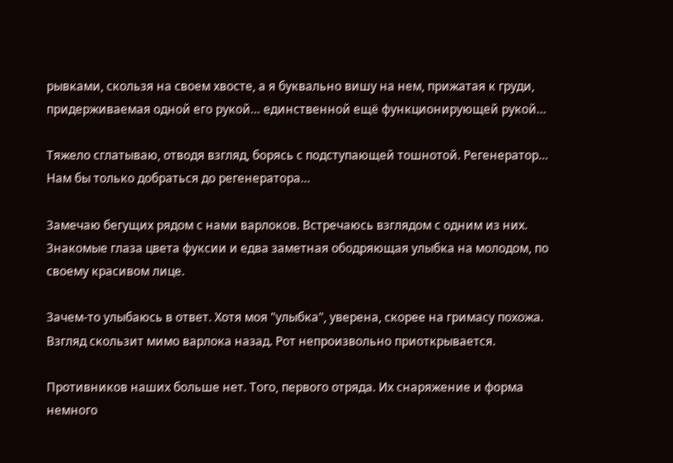рывками, скользя на своем хвосте, а я буквально вишу на нем, прижатая к груди, придерживаемая одной его рукой… единственной ещё функционирующей рукой…

Тяжело сглатываю, отводя взгляд, борясь с подступающей тошнотой. Регенератор… Нам бы только добраться до регенератора…

Замечаю бегущих рядом с нами варлоков. Встречаюсь взглядом с одним из них. Знакомые глаза цвета фуксии и едва заметная ободряющая улыбка на молодом, по своему красивом лице.

Зачем-то улыбаюсь в ответ. Хотя моя "улыбка", уверена, скорее на гримасу похожа. Взгляд скользит мимо варлока назад. Рот непроизвольно приоткрывается.

Противников наших больше нет. Того, первого отряда. Их снаряжение и форма немного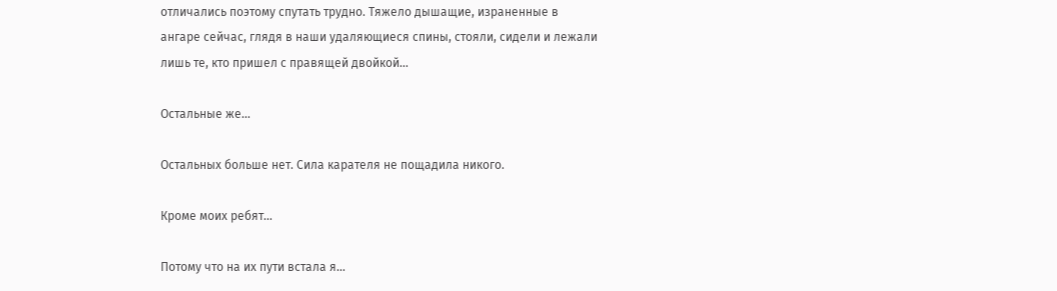отличались поэтому спутать трудно. Тяжело дышащие, израненные в ангаре сейчас, глядя в наши удаляющиеся спины, стояли, сидели и лежали лишь те, кто пришел с правящей двойкой…

Остальные же…

Остальных больше нет. Сила карателя не пощадила никого.

Кроме моих ребят…

Потому что на их пути встала я…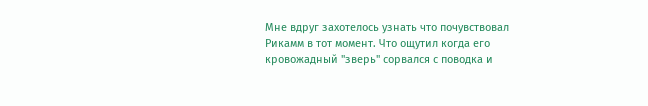Мне вдруг захотелось узнать что почувствовал Рикамм в тот момент. Что ощутил когда его кровожадный "зверь" сорвался с поводка и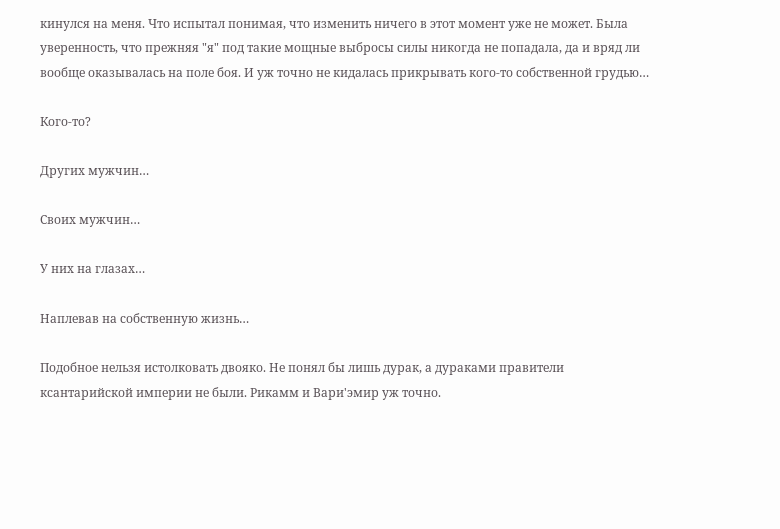кинулся на меня. Что испытал понимая, что изменить ничего в этот момент уже не может. Была уверенность, что прежняя "я" под такие мощные выбросы силы никогда не попадала, да и вряд ли вообще оказывалась на поле боя. И уж точно не кидалась прикрывать кого-то собственной грудью…

Кого-то?

Других мужчин…

Своих мужчин…

У них на глазах…

Наплевав на собственную жизнь…

Подобное нельзя истолковать двояко. Не понял бы лишь дурак, а дураками правители ксантарийской империи не были. Рикамм и Вари'эмир уж точно.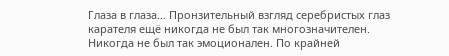Глаза в глаза… Пронзительный взгляд серебристых глаз карателя ещё никогда не был так многозначителен. Никогда не был так эмоционален. По крайней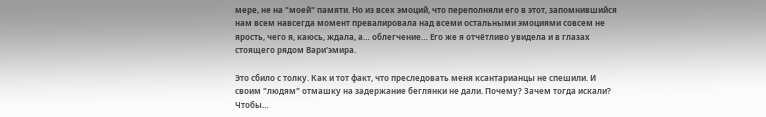мере, не на "моей" памяти. Но из всех эмоций, что переполняли его в этот, запомнившийся нам всем навсегда момент превалировала над всеми остальными эмоциями совсем не ярость, чего я, каюсь, ждала, а… облегчение… Его же я отчётливо увидела и в глазах стоящего рядом Вари'эмира.

Это сбило с толку. Как и тот факт, что преследовать меня ксантарианцы не спешили. И своим "людям" отмашку на задержание беглянки не дали. Почему? Зачем тогда искали? Чтобы…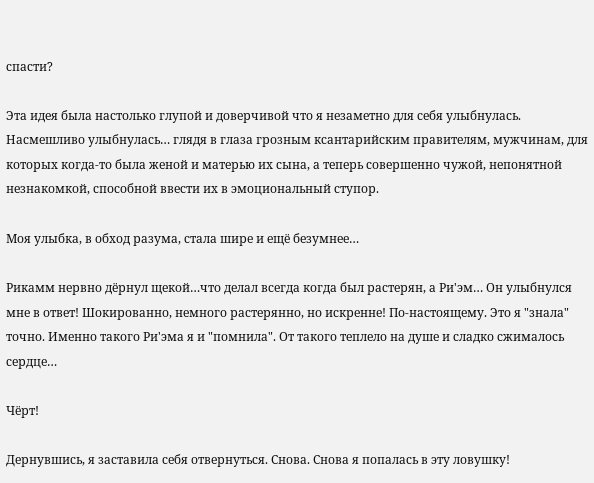спасти?

Эта идея была настолько глупой и доверчивой что я незаметно для себя улыбнулась. Насмешливо улыбнулась… глядя в глаза грозным ксантарийским правителям, мужчинам, для которых когда-то была женой и матерью их сына, а теперь совершенно чужой, непонятной незнакомкой, способной ввести их в эмоциональный ступор.

Моя улыбка, в обход разума, стала шире и ещё безумнее…

Рикамм нервно дёрнул щекой…что делал всегда когда был растерян, а Ри'эм… Он улыбнулся мне в ответ! Шокированно, немного растерянно, но искренне! По-настоящему. Это я "знала" точно. Именно такого Ри'эма я и "помнила". От такого теплело на душе и сладко сжималось сердце…

Чёрт!

Дернувшись, я заставила себя отвернуться. Снова. Снова я попалась в эту ловушку!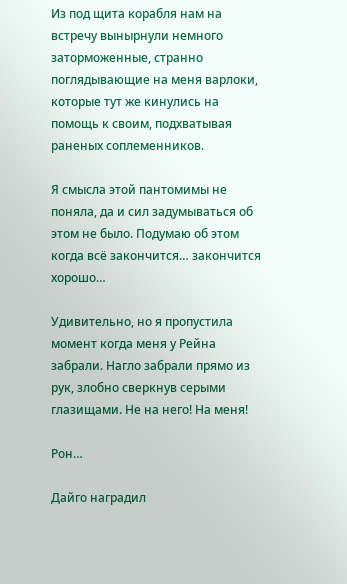Из под щита корабля нам на встречу вынырнули немного заторможенные, странно поглядывающие на меня варлоки, которые тут же кинулись на помощь к своим, подхватывая раненых соплеменников.

Я смысла этой пантомимы не поняла, да и сил задумываться об этом не было. Подумаю об этом когда всё закончится… закончится хорошо…

Удивительно, но я пропустила момент когда меня у Рейна забрали. Нагло забрали прямо из рук, злобно сверкнув серыми глазищами. Не на него! На меня!

Рон…

Дайго наградил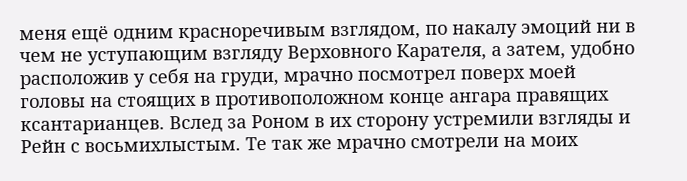меня ещё одним красноречивым взглядом, по накалу эмоций ни в чем не уступающим взгляду Верховного Карателя, а затем, удобно расположив у себя на груди, мрачно посмотрел поверх моей головы на стоящих в противоположном конце ангара правящих ксантарианцев. Вслед за Роном в их сторону устремили взгляды и Рейн с восьмихлыстым. Те так же мрачно смотрели на моих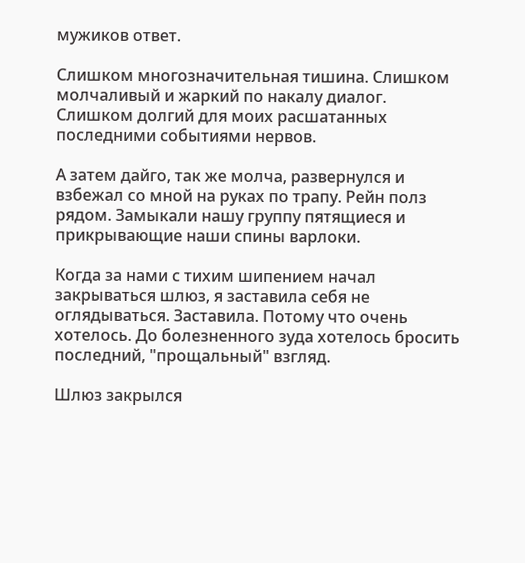мужиков ответ.

Слишком многозначительная тишина. Слишком молчаливый и жаркий по накалу диалог. Слишком долгий для моих расшатанных последними событиями нервов.

А затем дайго, так же молча, развернулся и взбежал со мной на руках по трапу. Рейн полз рядом. Замыкали нашу группу пятящиеся и прикрывающие наши спины варлоки.

Когда за нами с тихим шипением начал закрываться шлюз, я заставила себя не оглядываться. Заставила. Потому что очень хотелось. До болезненного зуда хотелось бросить последний, "прощальный" взгляд.

Шлюз закрылся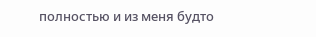полностью и из меня будто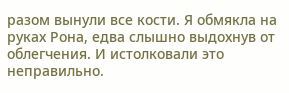разом вынули все кости. Я обмякла на руках Рона, едва слышно выдохнув от облегчения. И истолковали это неправильно.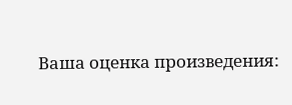Ваша оценка произведения: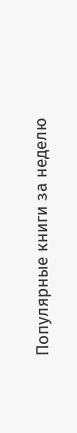Популярные книги за неделю